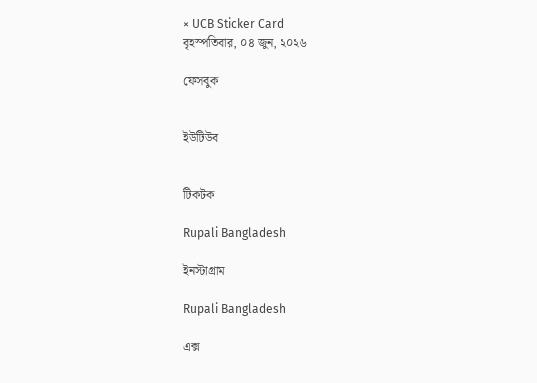× UCB Sticker Card
বৃহস্পতিবার, ০৪ জুন, ২০২৬

ফেসবুক


ইউটিউব


টিকটক

Rupali Bangladesh

ইনস্টাগ্রাম

Rupali Bangladesh

এক্স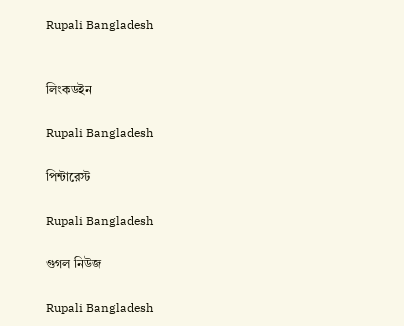Rupali Bangladesh


লিংকডইন

Rupali Bangladesh

পিন্টারেস্ট

Rupali Bangladesh

গুগল নিউজ

Rupali Bangladesh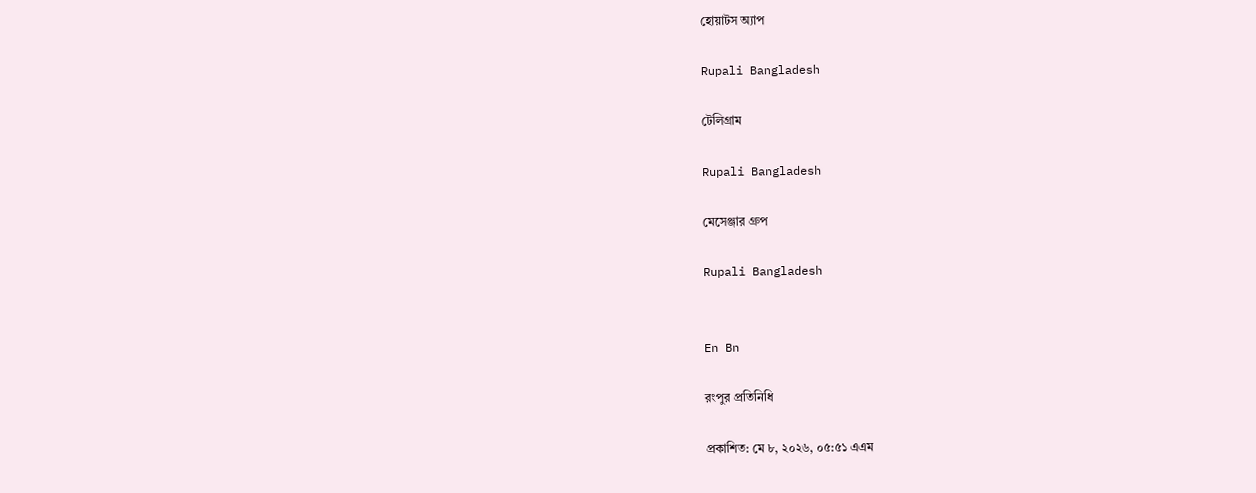হোয়াটস অ্যাপ

Rupali Bangladesh

টেলিগ্রাম

Rupali Bangladesh

মেসেঞ্জার গ্রুপ

Rupali Bangladesh


En Bn

রংপুর প্রতিনিধি

প্রকাশিত: মে ৮, ২০২৬, ০৫:৫১ এএম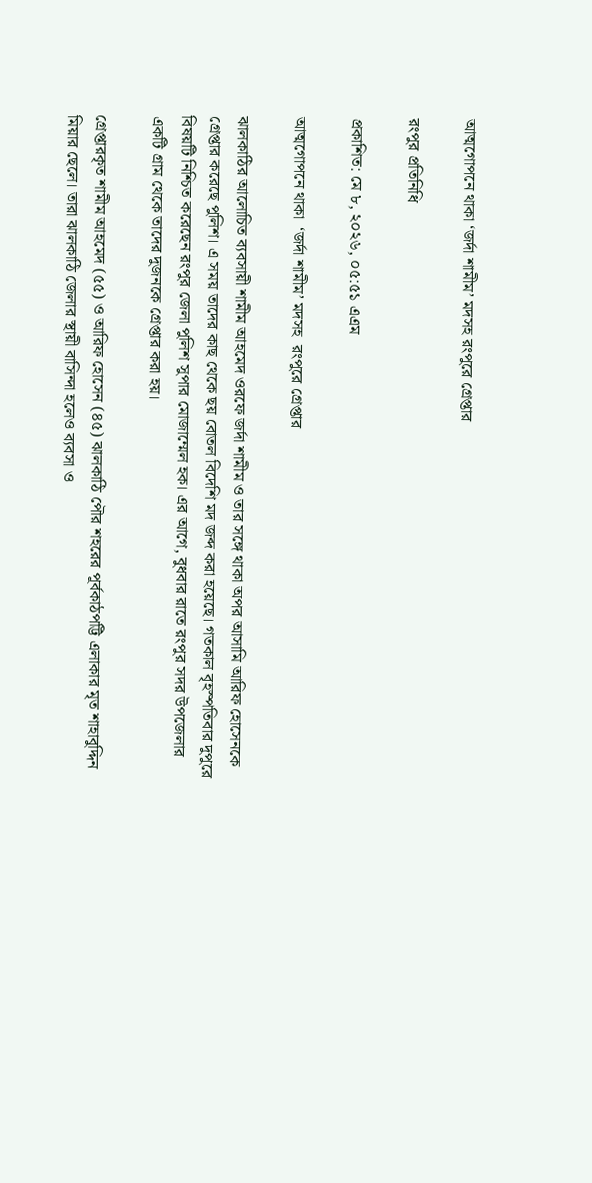আত্মগোপনে থাকা ‘জর্দা শামীম’ মদসহ রংপুরে গ্রেপ্তার

রংপুর প্রতিনিধি

প্রকাশিত: মে ৮, ২০২৬, ০৫:৫১ এএম

আত্মগোপনে থাকা  ‘জর্দা শামীম’ মদসহ  রংপুরে গ্রেপ্তার

ঝালকাঠির আলোচিত ব্যবসায়ী শামীম আহমেদ ওরফে জর্দা শামীম ও তার সঙ্গে থাকা অপর আসামি আরিফ হোসেনকে গ্রেপ্তার করেছে পুলিশ। এ সময় তাদের কাছ থেকে ছয় বোতল বিদেশি মদ জব্দ করা হয়েছে। গতকাল বৃহস্পতিবার দুপুরে বিষয়টি নিশ্চিত করেছেন রংপুর জেলা পুলিশ সুপার মোজাম্মেল হক। এর আগে, বুধবার রাতে রংপুর সদর উপজেলার একটি গ্রাম থেকে তাদের দুজনকে গ্রেপ্তার করা হয়।

গ্রেপ্তারকৃত শামীম আহমেদ (৫৫) ও আরিফ হোসেন (৪৫) ঝালকাঠি পৌর শহরের পূর্বকাঠপট্টি এলাকার মৃত শাহাবুদ্দিন মিয়ার ছেলে। তারা ঝালকাঠি জেলার স্থায়ী বাসিন্দা হলেও ব্যবসা ও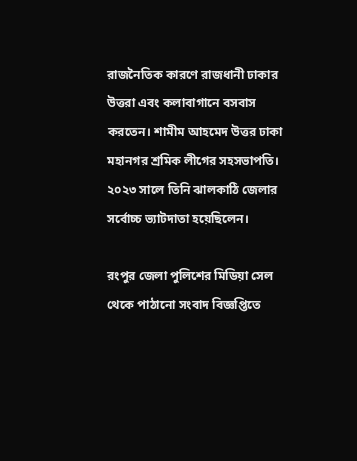রাজনৈতিক কারণে রাজধানী ঢাকার উত্তরা এবং কলাবাগানে বসবাস করতেন। শামীম আহমেদ উত্তর ঢাকা মহানগর শ্রমিক লীগের সহসভাপতি। ২০২৩ সালে তিনি ঝালকাঠি জেলার সর্বোচ্চ ভ্যাটদাতা হয়েছিলেন।

রংপুর জেলা পুলিশের মিডিয়া সেল থেকে পাঠানো সংবাদ বিজ্ঞপ্তিতে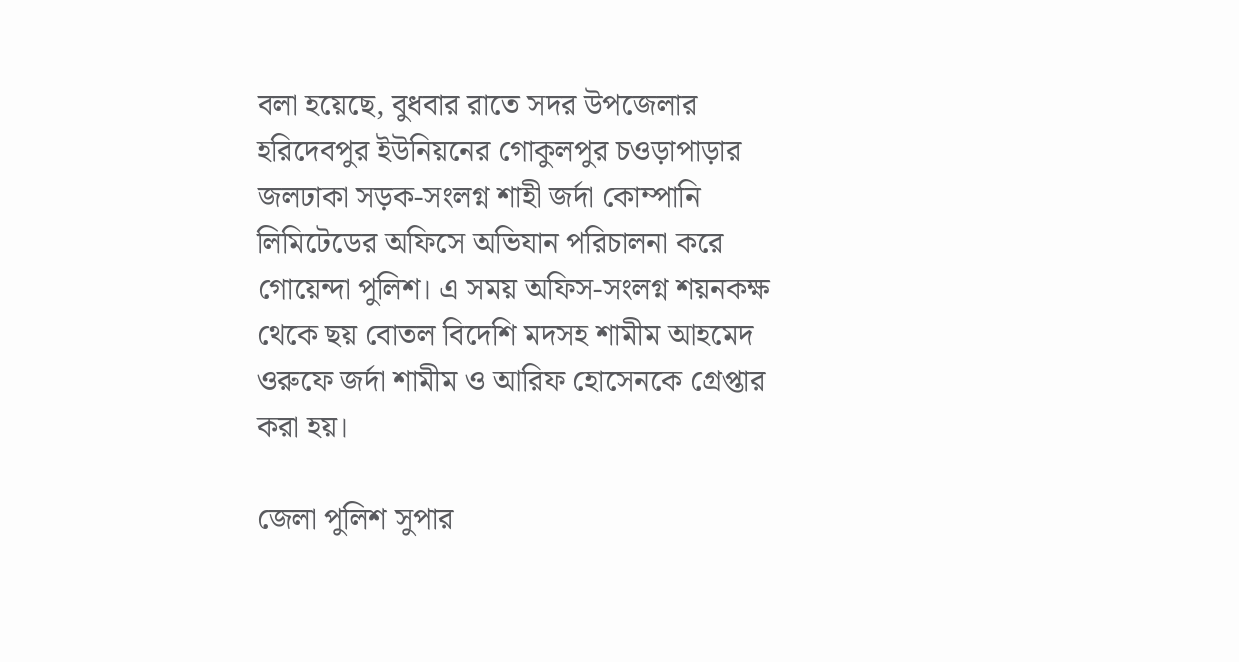বলা হয়েছে, বুধবার রাতে সদর উপজেলার হরিদেবপুর ইউনিয়নের গোকুলপুর চওড়াপাড়ার জলঢাকা সড়ক-সংলগ্ন শাহী জর্দা কোম্পানি লিমিটেডের অফিসে অভিযান পরিচালনা করে গোয়েন্দা পুলিশ। এ সময় অফিস-সংলগ্ন শয়নকক্ষ থেকে ছয় বোতল বিদেশি মদসহ শামীম আহমেদ ওরুফে জর্দা শামীম ও আরিফ হোসেনকে গ্রেপ্তার করা হয়।

জেলা পুলিশ সুপার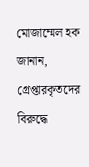মোজাম্মেল হক জানান, গ্রেপ্তারকৃতদের বিরুদ্ধে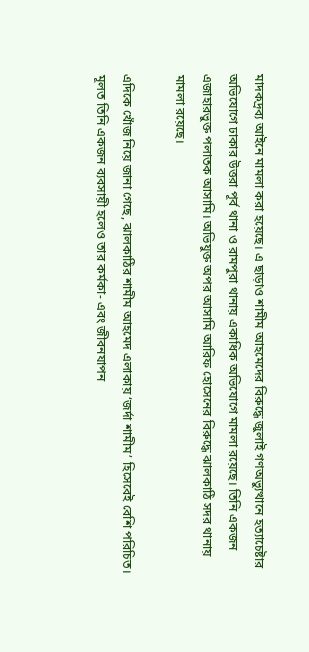মাদকদ্রব্য আইনে মামলা করা হয়েছে। এ ছাড়াও শামীম আহমেদের বিরুদ্ধে জুলাই গণঅভ্যুত্থানে হত্যাচেষ্টার অভিযোগে ঢাকার উত্তরা পূর্ব থানা ও রামপুরা থানায় একাধিক অভিযোগে মামলা রয়েছে। তিনি একজন এজাহারভুক্ত পলাতক আসামি। অভিযুক্ত অপর আসামি আরিফ হোসেনের বিরুদ্ধে ঝালকাঠি সদর থানায় মামলা রয়েছে।

এদিকে খোঁজ নিয়ে জানা গেছে, ঝালকাঠির শামীম আহমেদ এলাকায় ‘জর্দা শামীম’ হিসেবেই বেশি পরিচিত। মূলত তিনি একজন ব্যবসায়ী হলেও তার কর্মকা- এবং জীবনযাপন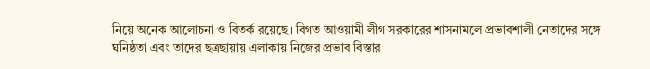নিয়ে অনেক আলোচনা ও বিতর্ক রয়েছে। বিগত আওয়ামী লীগ সরকারের শাসনামলে প্রভাবশালী নেতাদের সঙ্গে ঘনিষ্ঠতা এবং তাদের ছত্রছায়ায় এলাকায় নিজের প্রভাব বিস্তার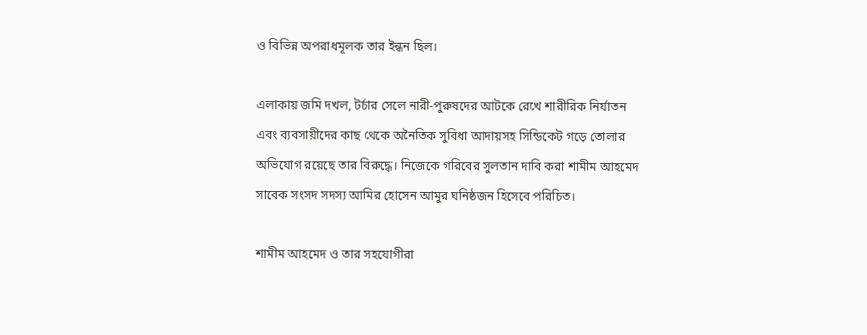ও বিভিন্ন অপরাধমূলক তার ইন্ধন ছিল।

এলাকায় জমি দখল, টর্চার সেলে নারী-পুরুষদের আটকে রেখে শারীরিক নির্যাতন এবং ব্যবসায়ীদের কাছ থেকে অনৈতিক সুবিধা আদায়সহ সিন্ডিকেট গড়ে তোলার অভিযোগ রয়েছে তার বিরুদ্ধে। নিজেকে গরিবের সুলতান দাবি করা শামীম আহমেদ সাবেক সংসদ সদস্য আমির হোসেন আমুর ঘনিষ্ঠজন হিসেবে পরিচিত।

শামীম আহমেদ ও তার সহযোগীরা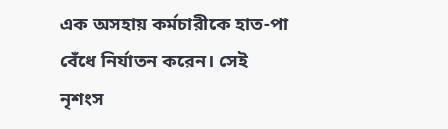এক অসহায় কর্মচারীকে হাত-পা বেঁধে নির্যাতন করেন। সেই নৃশংস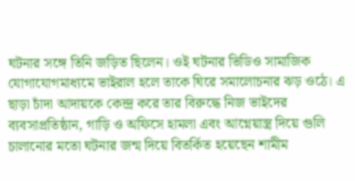ঘটনার সঙ্গে তিনি জড়িত ছিলেন। ওই ঘটনার ভিডিও সামাজিক যোগাযোগমাধ্যমে ভাইরাল হলে তাকে ঘিরে সমালোচনার ঝড় ওঠে। এ ছাড়া চাঁদা আদায়কে কেন্দ্র করে তার বিরুদ্ধে নিজ ভাইদের ব্যবসাপ্রতিষ্ঠান, গাড়ি ও অফিসে হামলা এবং আগ্নেয়াস্ত্র দিয়ে গুলি চালানোর মতো ঘটনার জন্ম দিয়ে বিতর্কিত হয়েছেন শামীম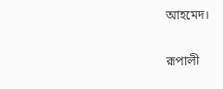আহমেদ।

রূপালী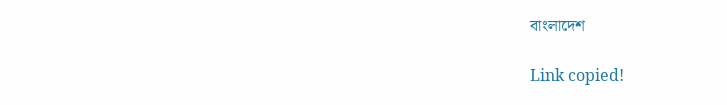বাংলাদেশ

Link copied!